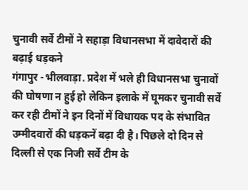चुनावी सर्वे टीमों ने सहाड़ा विधानसभा में दावेदारों की बढ़ाई धड़कने
गंगापुर -भीलवाड़ा. प्रदेश में भले ही विधानसभा चुनावों की घोषणा न हुई हो लेकिन इलाके में घूमकर चुनावी सर्वे कर रही टीमों ने इन दिनों में विधायक पद के संभावित उम्मीदवारों की धड़कनें बढ़ा दी है। पिछले दो दिन से दिल्ली से एक निजी सर्वे टीम के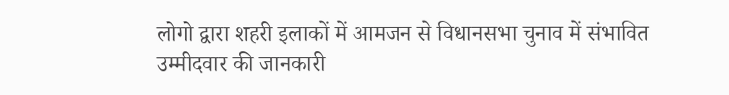लोगो द्वारा शहरी इलाकों में आमजन से विधानसभा चुनाव में संभावित उम्मीदवार की जानकारी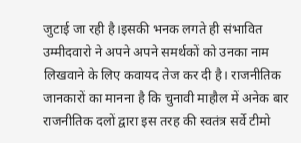जुटाई जा रही है।इसकी भनक लगते ही संभावित उम्मीदवारो ने अपने अपने समर्थकों को उनका नाम लिखवाने के लिए कवायद तेज कर दी है। राजनीतिक जानकारों का मानना है कि चुनावी माहौल में अनेक बार राजनीतिक दलों द्वारा इस तरह की स्वतंत्र सर्वे टीमो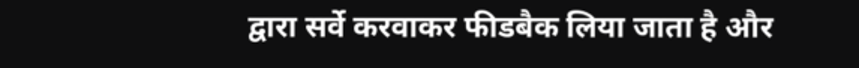द्वारा सर्वे करवाकर फीडबैक लिया जाता है और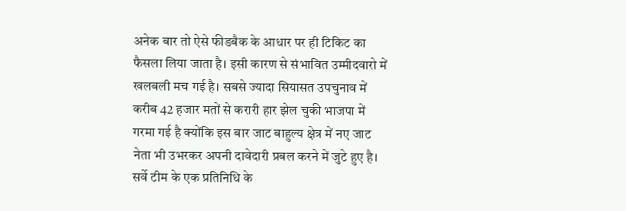अनेक बार तो ऐसे फीडबैक के आधार पर ही टिकिट का फैसला लिया जाता है। इसी कारण से संभावित उम्मीदवारो में खलबली मच गई है। सबसे ज्यादा सियासत उपचुनाव में करीब 42 हजार मतों से करारी हार झेल चुकी भाजपा में गरमा गई है क्योंकि इस बार जाट बाहुल्य क्षेत्र में नए जाट नेता भी उभरकर अपनी दावेदारी प्रबल करने में जुटे हुए है। सर्वे टीम के एक प्रतिनिधि के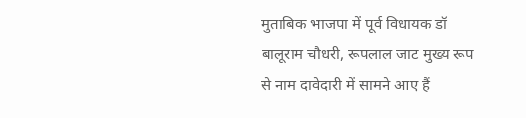मुताबिक भाजपा में पूर्व विधायक डॉ बालूराम चौधरी, रूपलाल जाट मुख्य रूप से नाम दावेदारी में सामने आए हैं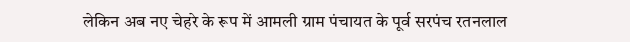लेकिन अब नए चेहरे के रूप में आमली ग्राम पंचायत के पूर्व सरपंच रतनलाल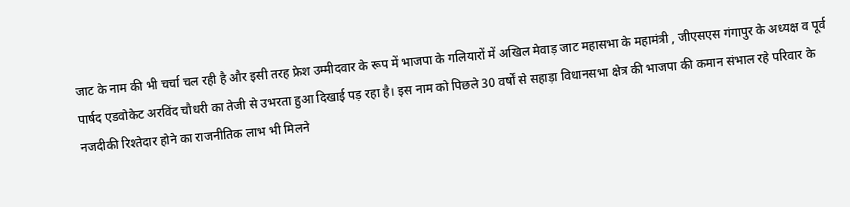जाट के नाम की भी चर्चा चल रही है और इसी तरह फ्रेश उम्मीदवार के रूप में भाजपा के गलियारों में अखिल मेवाड़ जाट महासभा के महामंत्री , जीएसएस गंगापुर के अध्यक्ष व पूर्व पार्षद एडवोकेट अरविंद चौधरी का तेजी से उभरता हुआ दिखाई पड़ रहा है। इस नाम को पिछले 30 वर्षों से सहाड़ा विधानसभा क्षेत्र की भाजपा की कमान संभाल रहे परिवार के नजदीकी रिश्तेदार होने का राजनीतिक लाभ भी मिलने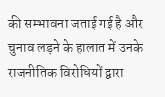की सम्भावना जताई गई है और चुनाव लड़ने के हालात में उनके राजनीतिक विरोधियों द्वारा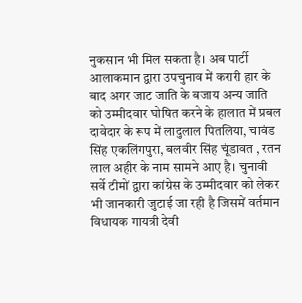नुकसान भी मिल सकता है। अब पार्टी आलाकमान द्वारा उपचुनाव में करारी हार के बाद अगर जाट जाति के बजाय अन्य जाति को उम्मीदवार घोषित करने के हालात में प्रबल दावेदार के रूप में लादुलाल पितलिया, चावंड सिंह एकलिंगपुरा, बलवीर सिंह चूंडावत , रतन लाल अहीर के नाम सामने आए है। चुनावी सर्वे टीमों द्वारा कांग्रेस के उम्मीदवार को लेकर भी जानकारी जुटाई जा रही है जिसमें वर्तमान विधायक गायत्री देवी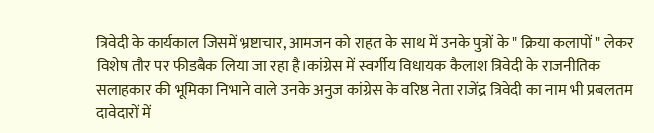त्रिवेदी के कार्यकाल जिसमें भ्रष्टाचार, आमजन को राहत के साथ में उनके पुत्रों के " क्रिया कलापों " लेकर विशेष तौर पर फीडबैक लिया जा रहा है।कांग्रेस में स्वर्गीय विधायक कैलाश त्रिवेदी के राजनीतिक सलाहकार की भूमिका निभाने वाले उनके अनुज कांग्रेस के वरिष्ठ नेता राजेंद्र त्रिवेदी का नाम भी प्रबलतम दावेदारों में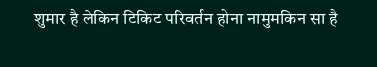शुमार है लेकिन टिकिट परिवर्तन होना नामुमकिन सा है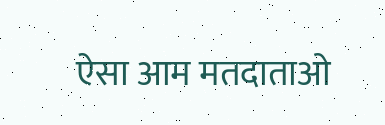ऐसा आम मतदाताओ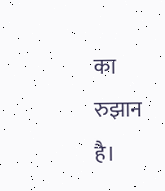का रुझान है।